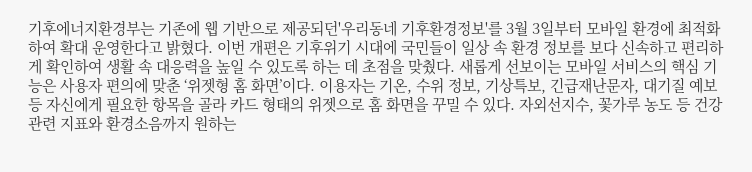기후에너지환경부는 기존에 웹 기반으로 제공되던'우리동네 기후환경정보'를 3월 3일부터 모바일 환경에 최적화하여 확대 운영한다고 밝혔다. 이번 개편은 기후위기 시대에 국민들이 일상 속 환경 정보를 보다 신속하고 편리하게 확인하여 생활 속 대응력을 높일 수 있도록 하는 데 초점을 맞췄다. 새롭게 선보이는 모바일 서비스의 핵심 기능은 사용자 편의에 맞춘 ‘위젯형 홈 화면’이다. 이용자는 기온, 수위 정보, 기상특보, 긴급재난문자, 대기질 예보 등 자신에게 필요한 항목을 골라 카드 형태의 위젯으로 홈 화면을 꾸밀 수 있다. 자외선지수, 꽃가루 농도 등 건강 관련 지표와 환경소음까지 원하는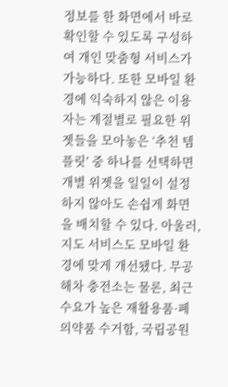정보를 한 화면에서 바로 확인할 수 있도록 구성하여 개인 맞춤형 서비스가 가능하다. 또한 모바일 환경에 익숙하지 않은 이용자는 계절별로 필요한 위젯들을 모아놓은 ‘추천 템플릿’ 중 하나를 선택하면 개별 위젯을 일일이 설정하지 않아도 손쉽게 화면을 배치할 수 있다. 아울러, 지도 서비스도 모바일 환경에 맞게 개선됐다. 무공해차 충전소는 물론, 최근 수요가 높은 재활용품·폐의약품 수거함, 국립공원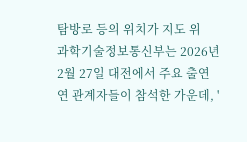탐방로 등의 위치가 지도 위
과학기술정보통신부는 2026년 2월 27일 대전에서 주요 출연연 관계자들이 참석한 가운데, '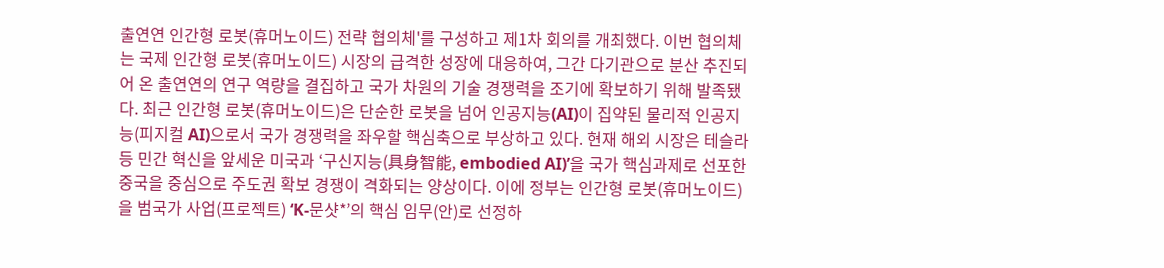출연연 인간형 로봇(휴머노이드) 전략 협의체'를 구성하고 제1차 회의를 개최했다. 이번 협의체는 국제 인간형 로봇(휴머노이드) 시장의 급격한 성장에 대응하여, 그간 다기관으로 분산 추진되어 온 출연연의 연구 역량을 결집하고 국가 차원의 기술 경쟁력을 조기에 확보하기 위해 발족됐다. 최근 인간형 로봇(휴머노이드)은 단순한 로봇을 넘어 인공지능(AI)이 집약된 물리적 인공지능(피지컬 AI)으로서 국가 경쟁력을 좌우할 핵심축으로 부상하고 있다. 현재 해외 시장은 테슬라 등 민간 혁신을 앞세운 미국과 ‘구신지능(具身智能, embodied AI)’을 국가 핵심과제로 선포한 중국을 중심으로 주도권 확보 경쟁이 격화되는 양상이다. 이에 정부는 인간형 로봇(휴머노이드)을 범국가 사업(프로젝트) ‘K-문샷*’의 핵심 임무(안)로 선정하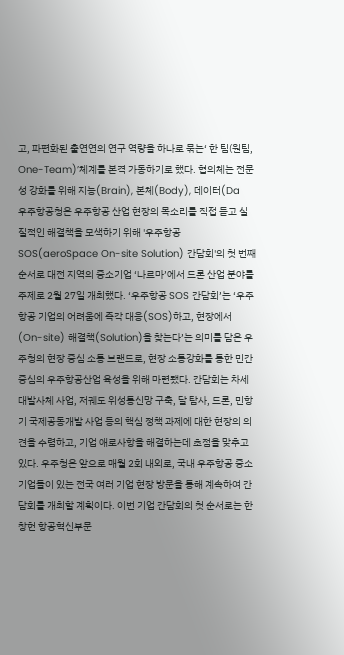고, 파편화된 출연연의 연구 역량을 하나로 묶는‘ 한 팀(원팀, One-Team)’체계를 본격 가동하기로 했다. 협의체는 전문성 강화를 위해 지능(Brain), 본체(Body), 데이터(Da
우주항공청은 우주항공 산업 현장의 목소리를 직접 듣고 실질적인 해결책을 모색하기 위해 '우주항공 SOS(aeroSpace On-site Solution) 간담회'의 첫 번째 순서로 대전 지역의 중소기업 ‘나르마’에서 드론 산업 분야를 주제로 2월 27일 개최했다. ‘우주항공 SOS 간담회’는 ‘우주항공 기업의 어려움에 즉각 대응(SOS)하고, 현장에서(On-site) 해결책(Solution)을 찾는다’는 의미를 담은 우주청의 현장 중심 소통 브랜드로, 현장 소통강화를 통한 민간 중심의 우주항공산업 육성을 위해 마련됐다. 간담회는 차세대발사체 사업, 저궤도 위성통신망 구축, 달 탐사, 드론, 민항기 국제공동개발 사업 등의 핵심 정책 과제에 대한 현장의 의견을 수렴하고, 기업 애로사항을 해결하는데 초점을 맞추고 있다. 우주청은 앞으로 매월 2회 내외로, 국내 우주항공 중소기업들이 있는 전국 여러 기업 현장 방문을 통해 계속하여 간담회를 개최할 계획이다. 이번 기업 간담회의 첫 순서로는 한창헌 항공혁신부문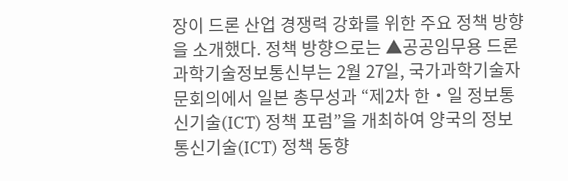장이 드론 산업 경쟁력 강화를 위한 주요 정책 방향을 소개했다. 정책 방향으로는 ▲공공임무용 드론
과학기술정보통신부는 2월 27일, 국가과학기술자문회의에서 일본 총무성과 “제2차 한・일 정보통신기술(ICT) 정책 포럼”을 개최하여 양국의 정보통신기술(ICT) 정책 동향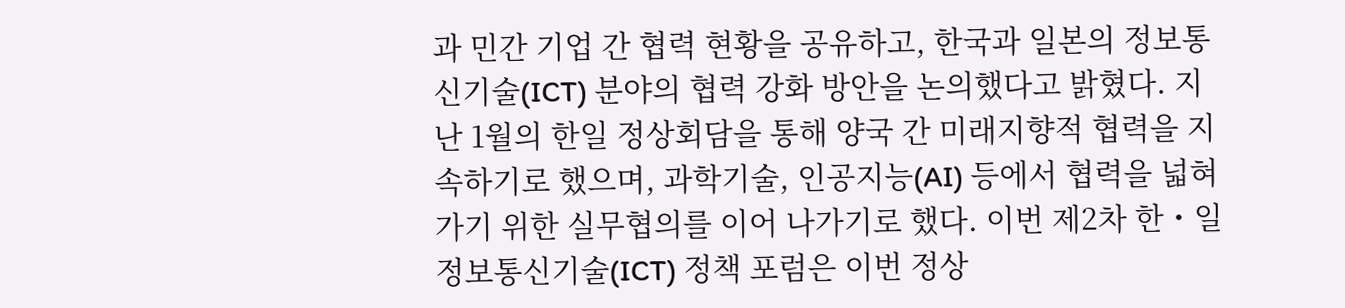과 민간 기업 간 협력 현황을 공유하고, 한국과 일본의 정보통신기술(ICT) 분야의 협력 강화 방안을 논의했다고 밝혔다. 지난 1월의 한일 정상회담을 통해 양국 간 미래지향적 협력을 지속하기로 했으며, 과학기술, 인공지능(AI) 등에서 협력을 넓혀 가기 위한 실무협의를 이어 나가기로 했다. 이번 제2차 한・일 정보통신기술(ICT) 정책 포럼은 이번 정상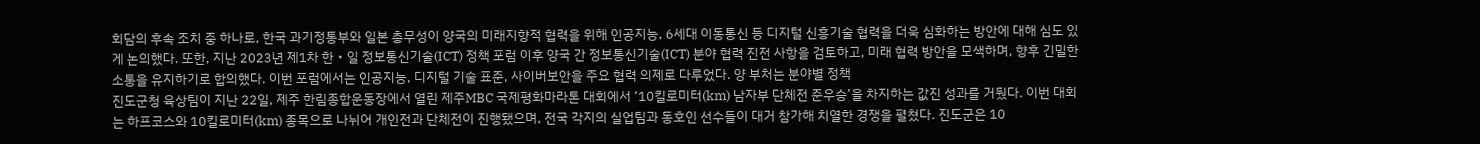회담의 후속 조치 중 하나로, 한국 과기정통부와 일본 총무성이 양국의 미래지향적 협력을 위해 인공지능, 6세대 이동통신 등 디지털 신흥기술 협력을 더욱 심화하는 방안에 대해 심도 있게 논의했다. 또한, 지난 2023년 제1차 한・일 정보통신기술(ICT) 정책 포럼 이후 양국 간 정보통신기술(ICT) 분야 협력 진전 사항을 검토하고, 미래 협력 방안을 모색하며, 향후 긴밀한 소통을 유지하기로 합의했다. 이번 포럼에서는 인공지능, 디지털 기술 표준, 사이버보안을 주요 협력 의제로 다루었다. 양 부처는 분야별 정책
진도군청 육상팀이 지난 22일, 제주 한림종합운동장에서 열린 제주MBC 국제평화마라톤 대회에서 ‘10킬로미터(km) 남자부 단체전 준우승’을 차지하는 값진 성과를 거뒀다. 이번 대회는 하프코스와 10킬로미터(km) 종목으로 나뉘어 개인전과 단체전이 진행됐으며, 전국 각지의 실업팀과 동호인 선수들이 대거 참가해 치열한 경쟁을 펼쳤다. 진도군은 10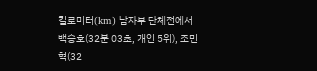킬로미터(km) 남자부 단체전에서 백승호(32분 03초, 개인 5위), 조민혁(32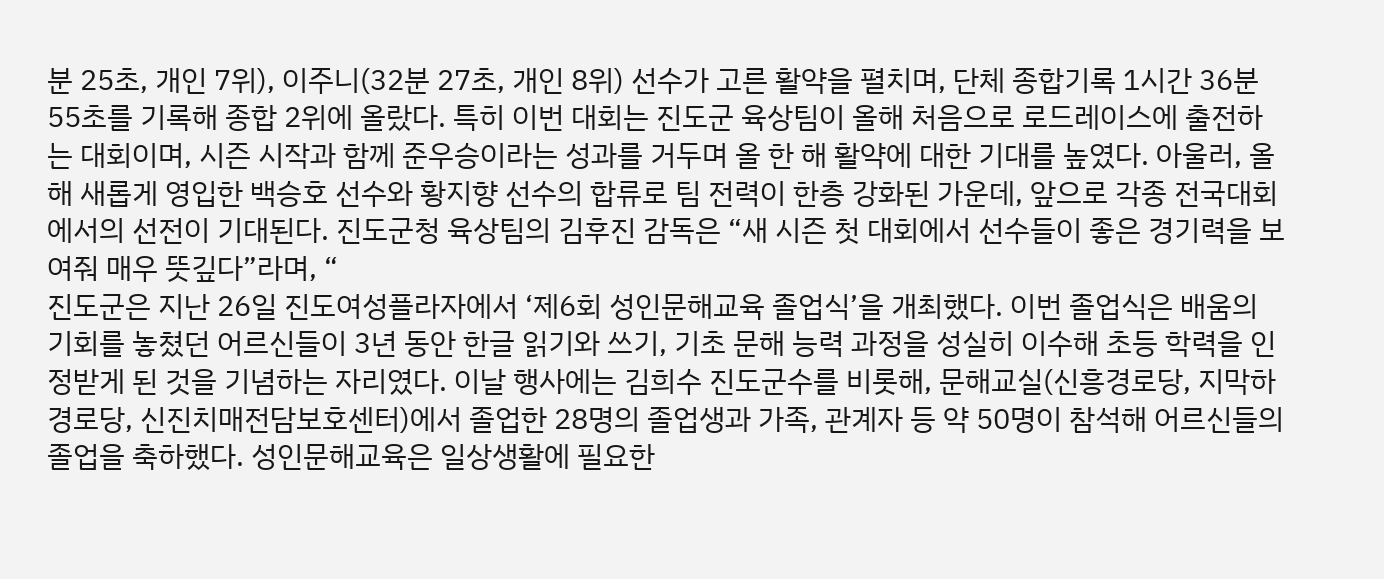분 25초, 개인 7위), 이주니(32분 27초, 개인 8위) 선수가 고른 활약을 펼치며, 단체 종합기록 1시간 36분 55초를 기록해 종합 2위에 올랐다. 특히 이번 대회는 진도군 육상팀이 올해 처음으로 로드레이스에 출전하는 대회이며, 시즌 시작과 함께 준우승이라는 성과를 거두며 올 한 해 활약에 대한 기대를 높였다. 아울러, 올해 새롭게 영입한 백승호 선수와 황지향 선수의 합류로 팀 전력이 한층 강화된 가운데, 앞으로 각종 전국대회에서의 선전이 기대된다. 진도군청 육상팀의 김후진 감독은 “새 시즌 첫 대회에서 선수들이 좋은 경기력을 보여줘 매우 뜻깊다”라며, “
진도군은 지난 26일 진도여성플라자에서 ‘제6회 성인문해교육 졸업식’을 개최했다. 이번 졸업식은 배움의 기회를 놓쳤던 어르신들이 3년 동안 한글 읽기와 쓰기, 기초 문해 능력 과정을 성실히 이수해 초등 학력을 인정받게 된 것을 기념하는 자리였다. 이날 행사에는 김희수 진도군수를 비롯해, 문해교실(신흥경로당, 지막하경로당, 신진치매전담보호센터)에서 졸업한 28명의 졸업생과 가족, 관계자 등 약 50명이 참석해 어르신들의 졸업을 축하했다. 성인문해교육은 일상생활에 필요한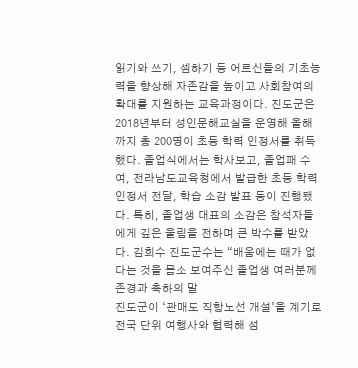읽기와 쓰기, 셈하기 등 어르신들의 기초능력을 향상해 자존감을 높이고 사회참여의 확대를 지원하는 교육과정이다. 진도군은 2018년부터 성인문해교실을 운영해 올해까지 총 200명이 초등 학력 인정서를 취득했다. 졸업식에서는 학사보고, 졸업패 수여, 전라남도교육청에서 발급한 초등 학력 인정서 전달, 학습 소감 발표 등이 진행됐다. 특히, 졸업생 대표의 소감은 참석자들에게 깊은 울림을 전하며 큰 박수를 받았다. 김희수 진도군수는 “배움에는 때가 없다는 것을 몸소 보여주신 졸업생 여러분께 존경과 축하의 말
진도군이 ‘관매도 직항노선 개설’을 계기로 전국 단위 여행사와 협력해 섬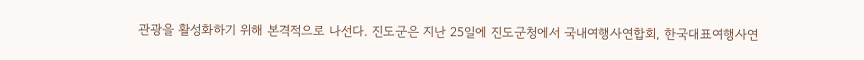관광을 활성화하기 위해 본격적으로 나선다. 진도군은 지난 25일에 진도군청에서 국내여행사연합회, 한국대표여행사연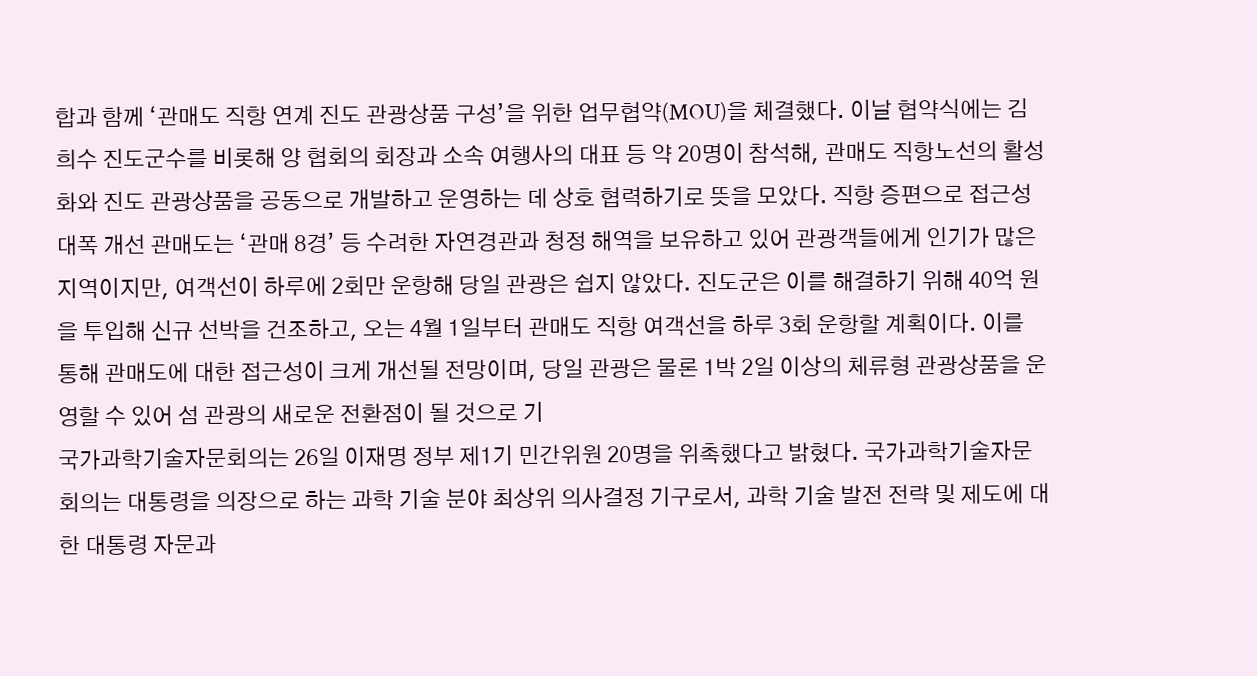합과 함께 ‘관매도 직항 연계 진도 관광상품 구성’을 위한 업무협약(MOU)을 체결했다. 이날 협약식에는 김희수 진도군수를 비롯해 양 협회의 회장과 소속 여행사의 대표 등 약 20명이 참석해, 관매도 직항노선의 활성화와 진도 관광상품을 공동으로 개발하고 운영하는 데 상호 협력하기로 뜻을 모았다. 직항 증편으로 접근성 대폭 개선 관매도는 ‘관매 8경’ 등 수려한 자연경관과 청정 해역을 보유하고 있어 관광객들에게 인기가 많은 지역이지만, 여객선이 하루에 2회만 운항해 당일 관광은 쉽지 않았다. 진도군은 이를 해결하기 위해 40억 원을 투입해 신규 선박을 건조하고, 오는 4월 1일부터 관매도 직항 여객선을 하루 3회 운항할 계획이다. 이를 통해 관매도에 대한 접근성이 크게 개선될 전망이며, 당일 관광은 물론 1박 2일 이상의 체류형 관광상품을 운영할 수 있어 섬 관광의 새로운 전환점이 될 것으로 기
국가과학기술자문회의는 26일 이재명 정부 제1기 민간위원 20명을 위촉했다고 밝혔다. 국가과학기술자문회의는 대통령을 의장으로 하는 과학 기술 분야 최상위 의사결정 기구로서, 과학 기술 발전 전략 및 제도에 대한 대통령 자문과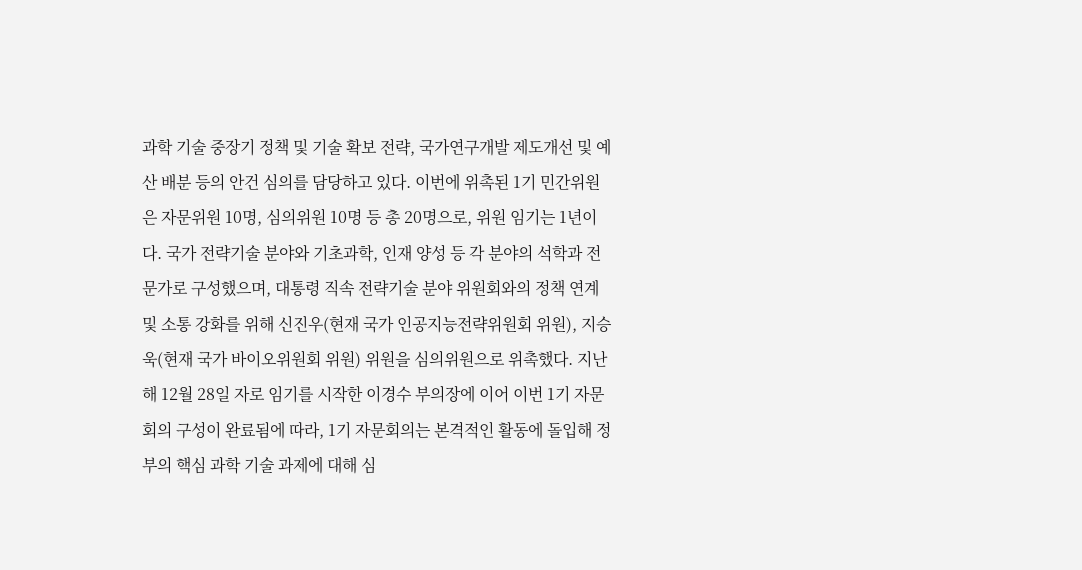과학 기술 중장기 정책 및 기술 확보 전략, 국가연구개발 제도개선 및 예산 배분 등의 안건 심의를 담당하고 있다. 이번에 위촉된 1기 민간위원은 자문위원 10명, 심의위원 10명 등 총 20명으로, 위원 임기는 1년이다. 국가 전략기술 분야와 기초과학, 인재 양성 등 각 분야의 석학과 전문가로 구성했으며, 대통령 직속 전략기술 분야 위원회와의 정책 연계 및 소통 강화를 위해 신진우(현재 국가 인공지능전략위원회 위원), 지승욱(현재 국가 바이오위원회 위원) 위원을 심의위원으로 위촉했다. 지난해 12월 28일 자로 임기를 시작한 이경수 부의장에 이어 이번 1기 자문회의 구성이 완료됨에 따라, 1기 자문회의는 본격적인 활동에 돌입해 정부의 핵심 과학 기술 과제에 대해 심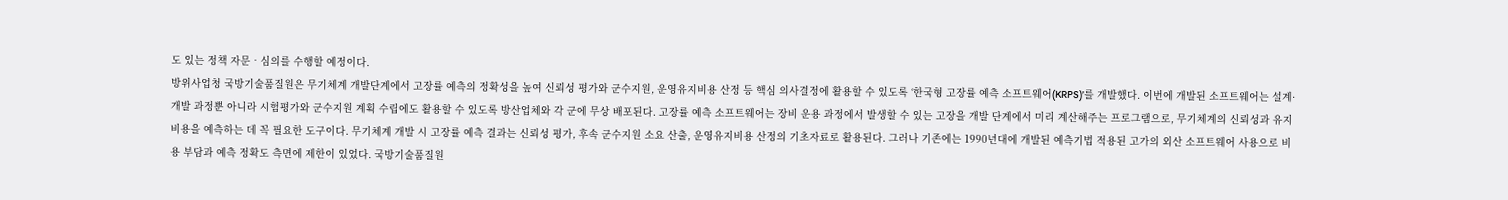도 있는 정책 자문‧심의를 수행할 예정이다.
방위사업청 국방기술품질원은 무기체계 개발단계에서 고장률 예측의 정확성을 높여 신뢰성 평가와 군수지원, 운영유지비용 산정 등 핵심 의사결정에 활용할 수 있도록 ‘한국형 고장률 예측 소프트웨어(KRPS)’를 개발했다. 이번에 개발된 소프트웨어는 설계·개발 과정뿐 아니라 시험평가와 군수지원 계획 수립에도 활용할 수 있도록 방산업체와 각 군에 무상 배포된다. 고장률 예측 소프트웨어는 장비 운용 과정에서 발생할 수 있는 고장을 개발 단계에서 미리 계산해주는 프로그램으로, 무기체계의 신뢰성과 유지비용을 예측하는 데 꼭 필요한 도구이다. 무기체계 개발 시 고장률 예측 결과는 신뢰성 평가, 후속 군수지원 소요 산출, 운영유지비용 산정의 기초자료로 활용된다. 그러나 기존에는 1990년대에 개발된 예측기법 적용된 고가의 외산 소프트웨어 사용으로 비용 부담과 예측 정확도 측면에 제한이 있었다. 국방기술품질원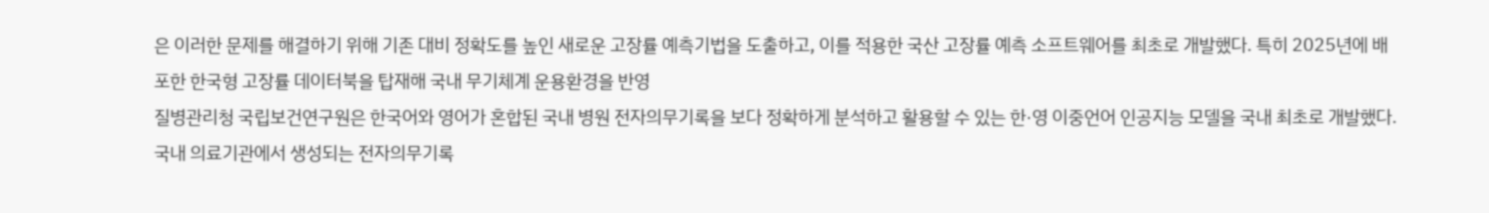은 이러한 문제를 해결하기 위해 기존 대비 정확도를 높인 새로운 고장률 예측기법을 도출하고, 이를 적용한 국산 고장률 예측 소프트웨어를 최초로 개발했다. 특히 2025년에 배포한 한국형 고장률 데이터북을 탑재해 국내 무기체계 운용환경을 반영
질병관리청 국립보건연구원은 한국어와 영어가 혼합된 국내 병원 전자의무기록을 보다 정확하게 분석하고 활용할 수 있는 한·영 이중언어 인공지능 모델을 국내 최초로 개발했다. 국내 의료기관에서 생성되는 전자의무기록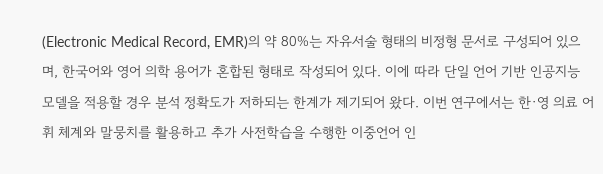(Electronic Medical Record, EMR)의 약 80%는 자유서술 형태의 비정형 문서로 구성되어 있으며, 한국어와 영어 의학 용어가 혼합된 형태로 작성되어 있다. 이에 따라 단일 언어 기반 인공지능 모델을 적용할 경우 분석 정확도가 저하되는 한계가 제기되어 왔다. 이번 연구에서는 한·영 의료 어휘 체계와 말뭉치를 활용하고 추가 사전학습을 수행한 이중언어 인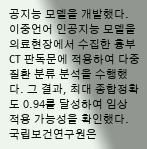공지능 모델을 개발했다. 이중언어 인공지능 모델을 의료현장에서 수집한 흉부 CT 판독문에 적용하여 다중 질환 분류 분석을 수행했다. 그 결과, 최대 종합정확도 0.94를 달성하여 임상 적용 가능성을 확인했다. 국립보건연구원은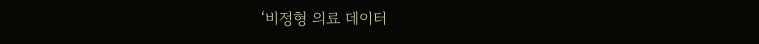‘비정형 의료 데이터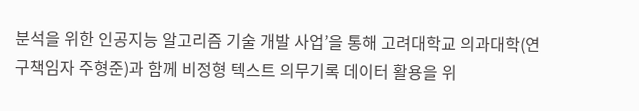분석을 위한 인공지능 알고리즘 기술 개발 사업’을 통해 고려대학교 의과대학(연구책임자 주형준)과 함께 비정형 텍스트 의무기록 데이터 활용을 위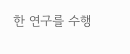한 연구를 수행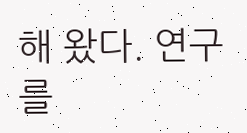해 왔다. 연구를